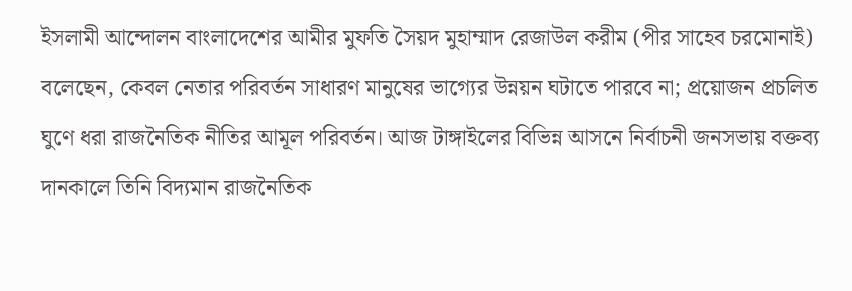ইসলামী আন্দোলন বাংলাদেশের আমীর মুফতি সৈয়দ মুহাম্মাদ রেজাউল করীম (পীর সাহেব চরমোনাই) বলেছেন, কেবল নেতার পরিবর্তন সাধারণ মানুষের ভাগ্যের উন্নয়ন ঘটাতে পারবে না; প্রয়োজন প্রচলিত ঘুণে ধরা রাজনৈতিক নীতির আমূল পরিবর্তন। আজ টাঙ্গাইলের বিভিন্ন আসনে নির্বাচনী জনসভায় বক্তব্য দানকালে তিনি বিদ্যমান রাজনৈতিক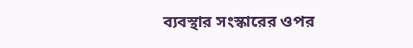ব্যবস্থার সংস্কারের ওপর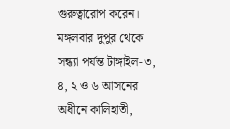গুরুত্বারোপ করেন।
মঙ্গলবার দুপুর থেকে সন্ধ্যা পর্যন্ত টাঙ্গাইল-৩, ৪, ২ ও ৬ আসনের অধীনে কালিহাতী,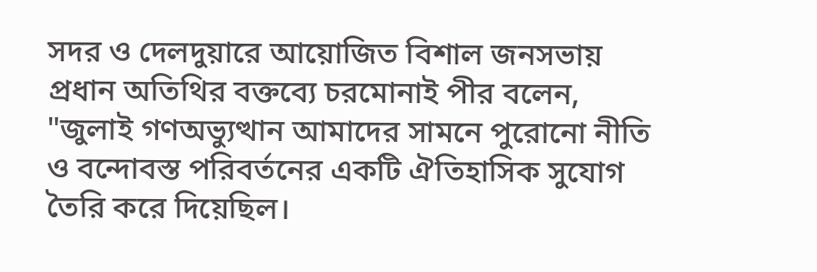সদর ও দেলদুয়ারে আয়োজিত বিশাল জনসভায় প্রধান অতিথির বক্তব্যে চরমোনাই পীর বলেন, "জুলাই গণঅভ্যুত্থান আমাদের সামনে পুরোনো নীতি ও বন্দোবস্ত পরিবর্তনের একটি ঐতিহাসিক সুযোগ তৈরি করে দিয়েছিল।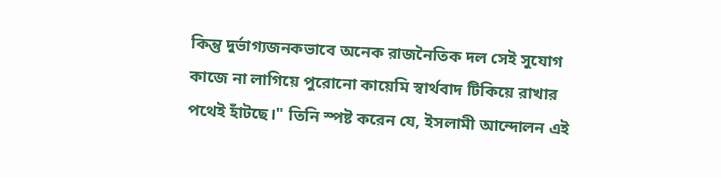কিন্তু দুর্ভাগ্যজনকভাবে অনেক রাজনৈতিক দল সেই সুযোগ কাজে না লাগিয়ে পুরোনো কায়েমি স্বার্থবাদ টিকিয়ে রাখার পথেই হাঁটছে।" তিনি স্পষ্ট করেন যে, ইসলামী আন্দোলন এই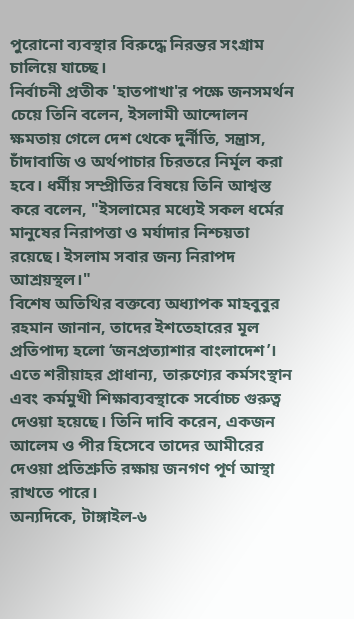পুরোনো ব্যবস্থার বিরুদ্ধে নিরন্তর সংগ্রাম চালিয়ে যাচ্ছে।
নির্বাচনী প্রতীক 'হাতপাখা'র পক্ষে জনসমর্থন চেয়ে তিনি বলেন, ইসলামী আন্দোলন ক্ষমতায় গেলে দেশ থেকে দুর্নীতি, সন্ত্রাস, চাঁদাবাজি ও অর্থপাচার চিরতরে নির্মূল করা হবে। ধর্মীয় সম্প্রীতির বিষয়ে তিনি আশ্বস্ত করে বলেন, "ইসলামের মধ্যেই সকল ধর্মের মানুষের নিরাপত্তা ও মর্যাদার নিশ্চয়তা রয়েছে। ইসলাম সবার জন্য নিরাপদ আশ্রয়স্থল।"
বিশেষ অতিথির বক্তব্যে অধ্যাপক মাহবুবুর রহমান জানান, তাদের ইশতেহারের মূল প্রতিপাদ্য হলো ‘জনপ্রত্যাশার বাংলাদেশ’। এতে শরীয়াহর প্রাধান্য, তারুণ্যের কর্মসংস্থান এবং কর্মমুখী শিক্ষাব্যবস্থাকে সর্বোচ্চ গুরুত্ব দেওয়া হয়েছে। তিনি দাবি করেন, একজন আলেম ও পীর হিসেবে তাদের আমীরের দেওয়া প্রতিশ্রুতি রক্ষায় জনগণ পূর্ণ আস্থা রাখতে পারে।
অন্যদিকে, টাঙ্গাইল-৬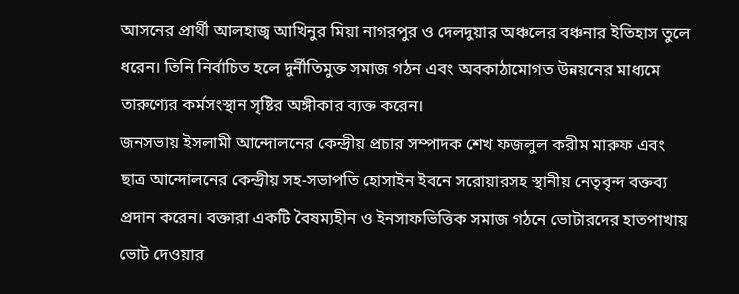আসনের প্রার্থী আলহাজ্ব আখিনুর মিয়া নাগরপুর ও দেলদুয়ার অঞ্চলের বঞ্চনার ইতিহাস তুলে ধরেন। তিনি নির্বাচিত হলে দুর্নীতিমুক্ত সমাজ গঠন এবং অবকাঠামোগত উন্নয়নের মাধ্যমে তারুণ্যের কর্মসংস্থান সৃষ্টির অঙ্গীকার ব্যক্ত করেন।
জনসভায় ইসলামী আন্দোলনের কেন্দ্রীয় প্রচার সম্পাদক শেখ ফজলুল করীম মারুফ এবং ছাত্র আন্দোলনের কেন্দ্রীয় সহ-সভাপতি হোসাইন ইবনে সরোয়ারসহ স্থানীয় নেতৃবৃন্দ বক্তব্য প্রদান করেন। বক্তারা একটি বৈষম্যহীন ও ইনসাফভিত্তিক সমাজ গঠনে ভোটারদের হাতপাখায় ভোট দেওয়ার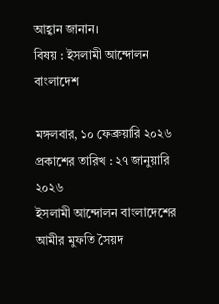আহ্বান জানান।
বিষয় : ইসলামী আন্দোলন বাংলাদেশ

মঙ্গলবার, ১০ ফেব্রুয়ারি ২০২৬
প্রকাশের তারিখ : ২৭ জানুয়ারি ২০২৬
ইসলামী আন্দোলন বাংলাদেশের আমীর মুফতি সৈয়দ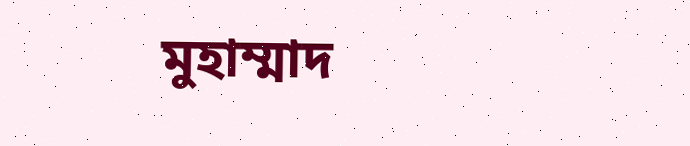মুহাম্মাদ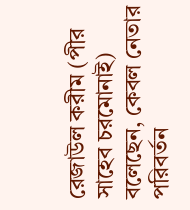রেজাউল করীম (পীর সাহেব চরমোনাই) বলেছেন, কেবল নেতার পরিবর্তন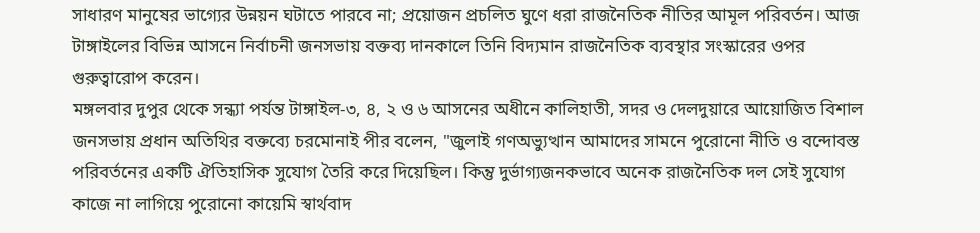সাধারণ মানুষের ভাগ্যের উন্নয়ন ঘটাতে পারবে না; প্রয়োজন প্রচলিত ঘুণে ধরা রাজনৈতিক নীতির আমূল পরিবর্তন। আজ টাঙ্গাইলের বিভিন্ন আসনে নির্বাচনী জনসভায় বক্তব্য দানকালে তিনি বিদ্যমান রাজনৈতিক ব্যবস্থার সংস্কারের ওপর গুরুত্বারোপ করেন।
মঙ্গলবার দুপুর থেকে সন্ধ্যা পর্যন্ত টাঙ্গাইল-৩, ৪, ২ ও ৬ আসনের অধীনে কালিহাতী, সদর ও দেলদুয়ারে আয়োজিত বিশাল জনসভায় প্রধান অতিথির বক্তব্যে চরমোনাই পীর বলেন, "জুলাই গণঅভ্যুত্থান আমাদের সামনে পুরোনো নীতি ও বন্দোবস্ত পরিবর্তনের একটি ঐতিহাসিক সুযোগ তৈরি করে দিয়েছিল। কিন্তু দুর্ভাগ্যজনকভাবে অনেক রাজনৈতিক দল সেই সুযোগ কাজে না লাগিয়ে পুরোনো কায়েমি স্বার্থবাদ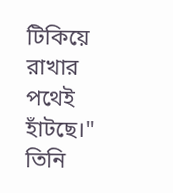টিকিয়ে রাখার পথেই হাঁটছে।" তিনি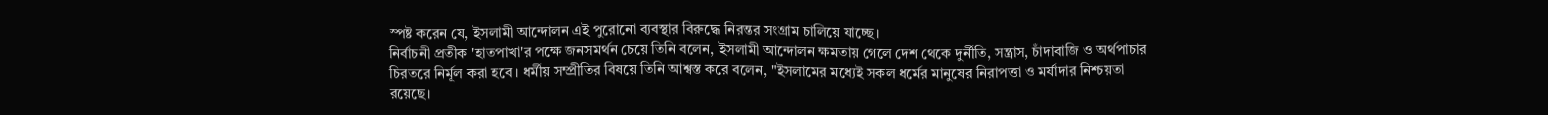স্পষ্ট করেন যে, ইসলামী আন্দোলন এই পুরোনো ব্যবস্থার বিরুদ্ধে নিরন্তর সংগ্রাম চালিয়ে যাচ্ছে।
নির্বাচনী প্রতীক 'হাতপাখা'র পক্ষে জনসমর্থন চেয়ে তিনি বলেন, ইসলামী আন্দোলন ক্ষমতায় গেলে দেশ থেকে দুর্নীতি, সন্ত্রাস, চাঁদাবাজি ও অর্থপাচার চিরতরে নির্মূল করা হবে। ধর্মীয় সম্প্রীতির বিষয়ে তিনি আশ্বস্ত করে বলেন, "ইসলামের মধ্যেই সকল ধর্মের মানুষের নিরাপত্তা ও মর্যাদার নিশ্চয়তা রয়েছে।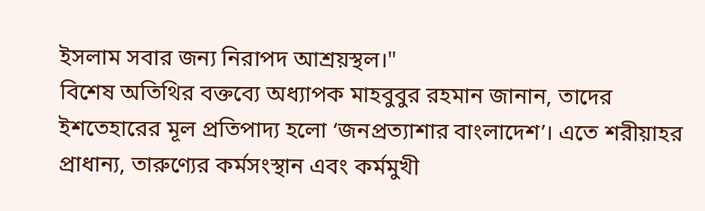ইসলাম সবার জন্য নিরাপদ আশ্রয়স্থল।"
বিশেষ অতিথির বক্তব্যে অধ্যাপক মাহবুবুর রহমান জানান, তাদের ইশতেহারের মূল প্রতিপাদ্য হলো ‘জনপ্রত্যাশার বাংলাদেশ’। এতে শরীয়াহর প্রাধান্য, তারুণ্যের কর্মসংস্থান এবং কর্মমুখী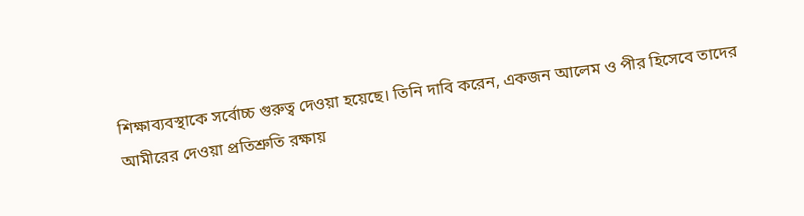শিক্ষাব্যবস্থাকে সর্বোচ্চ গুরুত্ব দেওয়া হয়েছে। তিনি দাবি করেন, একজন আলেম ও পীর হিসেবে তাদের আমীরের দেওয়া প্রতিশ্রুতি রক্ষায়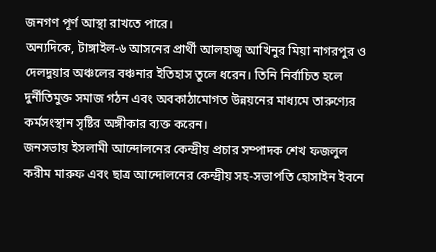জনগণ পূর্ণ আস্থা রাখতে পারে।
অন্যদিকে, টাঙ্গাইল-৬ আসনের প্রার্থী আলহাজ্ব আখিনুর মিয়া নাগরপুর ও দেলদুয়ার অঞ্চলের বঞ্চনার ইতিহাস তুলে ধরেন। তিনি নির্বাচিত হলে দুর্নীতিমুক্ত সমাজ গঠন এবং অবকাঠামোগত উন্নয়নের মাধ্যমে তারুণ্যের কর্মসংস্থান সৃষ্টির অঙ্গীকার ব্যক্ত করেন।
জনসভায় ইসলামী আন্দোলনের কেন্দ্রীয় প্রচার সম্পাদক শেখ ফজলুল করীম মারুফ এবং ছাত্র আন্দোলনের কেন্দ্রীয় সহ-সভাপতি হোসাইন ইবনে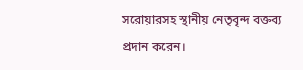সরোয়ারসহ স্থানীয় নেতৃবৃন্দ বক্তব্য প্রদান করেন।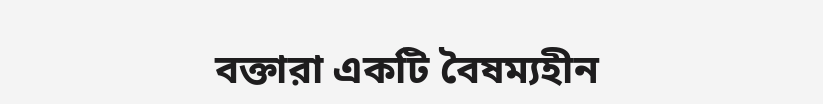বক্তারা একটি বৈষম্যহীন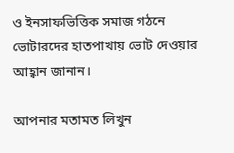ও ইনসাফভিত্তিক সমাজ গঠনে ভোটারদের হাতপাখায় ভোট দেওয়ার আহ্বান জানান।

আপনার মতামত লিখুন